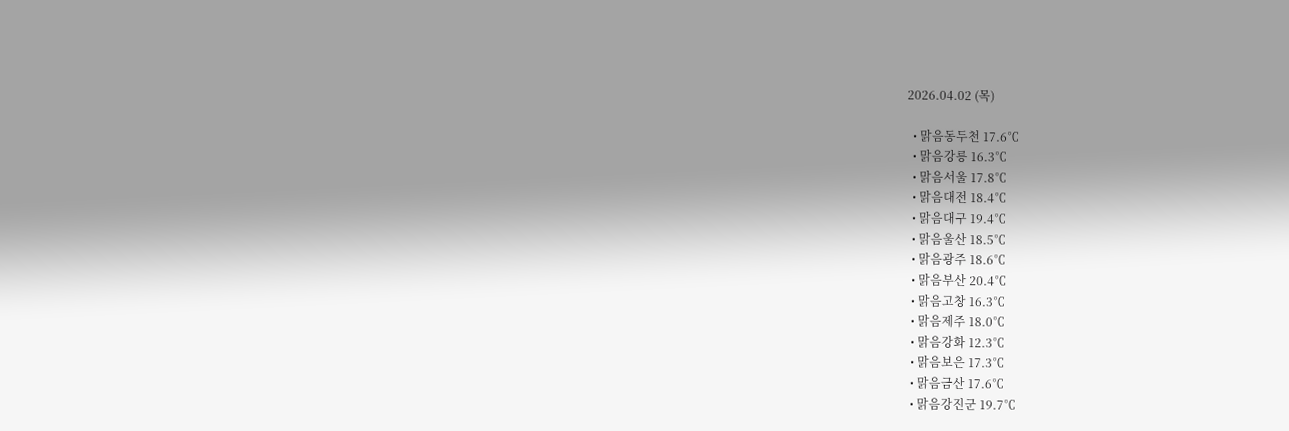2026.04.02 (목)

  • 맑음동두천 17.6℃
  • 맑음강릉 16.3℃
  • 맑음서울 17.8℃
  • 맑음대전 18.4℃
  • 맑음대구 19.4℃
  • 맑음울산 18.5℃
  • 맑음광주 18.6℃
  • 맑음부산 20.4℃
  • 맑음고창 16.3℃
  • 맑음제주 18.0℃
  • 맑음강화 12.3℃
  • 맑음보은 17.3℃
  • 맑음금산 17.6℃
  • 맑음강진군 19.7℃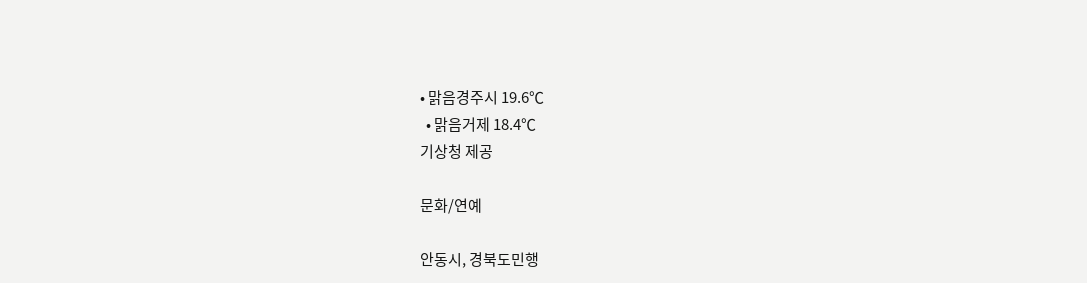• 맑음경주시 19.6℃
  • 맑음거제 18.4℃
기상청 제공

문화/연예

안동시, 경북도민행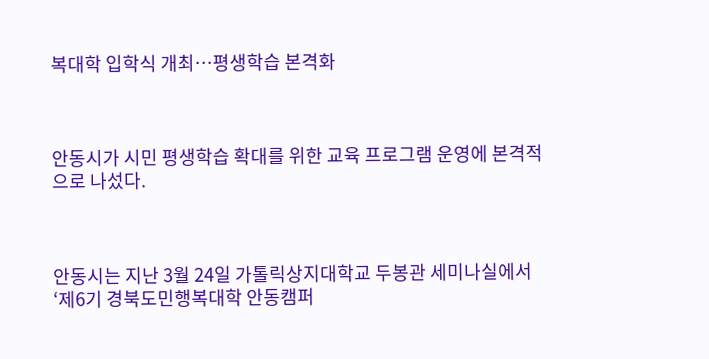복대학 입학식 개최…평생학습 본격화



안동시가 시민 평생학습 확대를 위한 교육 프로그램 운영에 본격적으로 나섰다.



안동시는 지난 3월 24일 가톨릭상지대학교 두봉관 세미나실에서 ‘제6기 경북도민행복대학 안동캠퍼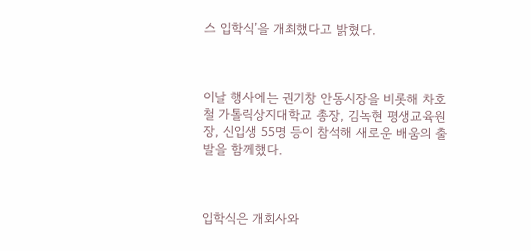스 입학식’을 개최했다고 밝혔다.



이날 행사에는 권기창 안동시장을 비롯해 차호철 가톨릭상지대학교 총장, 김녹현 평생교육원장, 신입생 55명 등이 참석해 새로운 배움의 출발을 함께했다.



입학식은 개회사와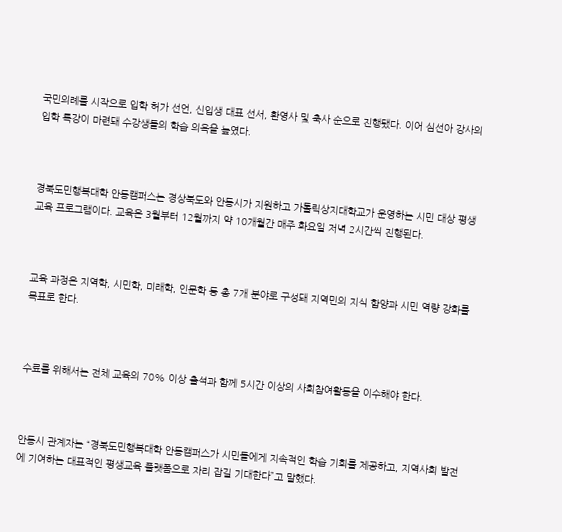국민의례를 시작으로 입학 허가 선언, 신입생 대표 선서, 환영사 및 축사 순으로 진행됐다. 이어 심선아 강사의 입학 특강이 마련돼 수강생들의 학습 의욕을 높였다.



경북도민행복대학 안동캠퍼스는 경상북도와 안동시가 지원하고 가톨릭상지대학교가 운영하는 시민 대상 평생교육 프로그램이다. 교육은 3월부터 12월까지 약 10개월간 매주 화요일 저녁 2시간씩 진행된다.



교육 과정은 지역학, 시민학, 미래학, 인문학 등 총 7개 분야로 구성돼 지역민의 지식 함양과 시민 역량 강화를 목표로 한다.



수료를 위해서는 전체 교육의 70% 이상 출석과 함께 5시간 이상의 사회참여활동을 이수해야 한다.



안동시 관계자는 “경북도민행복대학 안동캠퍼스가 시민들에게 지속적인 학습 기회를 제공하고, 지역사회 발전에 기여하는 대표적인 평생교육 플랫폼으로 자리 잡길 기대한다”고 말했다.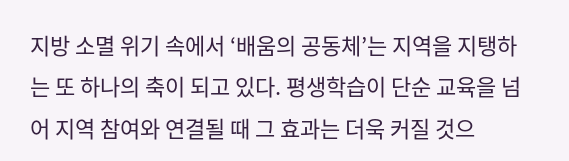지방 소멸 위기 속에서 ‘배움의 공동체’는 지역을 지탱하는 또 하나의 축이 되고 있다. 평생학습이 단순 교육을 넘어 지역 참여와 연결될 때 그 효과는 더욱 커질 것으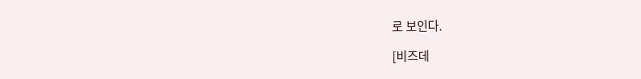로 보인다.

[비즈데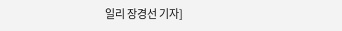일리 장경선 기자]